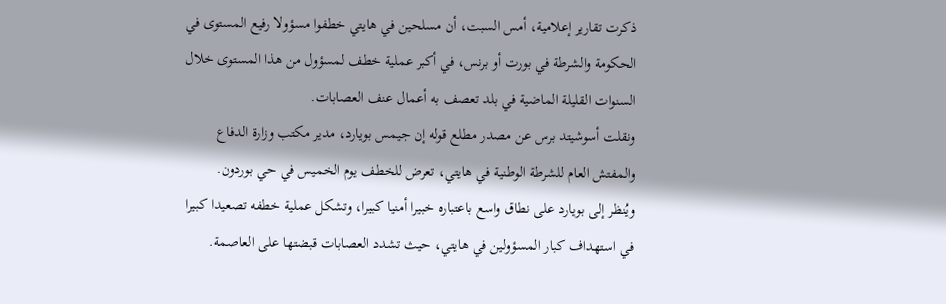ذكرت تقارير إعلامية، أمس السبت، أن مسلحين في هايتي خطفوا مسؤولا رفيع المستوى في الحكومة والشرطة في بورت أو برنس، في أكبر عملية خطف لمسؤول من هذا المستوى خلال السنوات القليلة الماضية في بلد تعصف به أعمال عنف العصابات.
ونقلت أسوشيتد برس عن مصدر مطلع قوله إن جيمس بويارد، مدير مكتب وزارة الدفاع والمفتش العام للشرطة الوطنية في هايتي، تعرض للخطف يوم الخميس في حي بوردون.
ويُنظر إلى بويارد على نطاق واسع باعتباره خبيرا أمنيا كبيرا، وتشكل عملية خطفه تصعيدا كبيرا في استهداف كبار المسؤولين في هايتي، حيث تشدد العصابات قبضتها على العاصمة.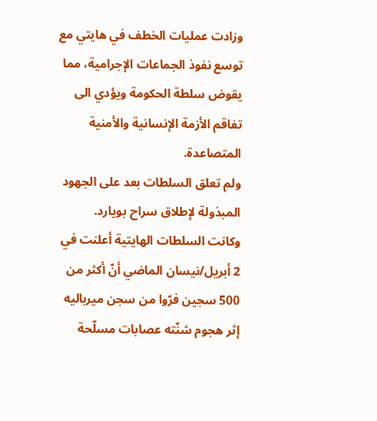وزادت عمليات الخطف في هايتي مع توسع نفوذ الجماعات الإجرامية، مما يقوض سلطة الحكومة ويؤدي الى تفاقم الأزمة الإنسانية والأمنية المتصاعدة.
ولم تعلق السلطات بعد على الجهود المبذولة لإطلاق سراح بويارد.
وكانت السلطات الهايتية أعلنت في 2 أبريل/نيسان الماضي أنّ أكثر من 500 سجين فرّوا من سجن ميرباليه إثر هجوم شنّته عصابات مسلّحة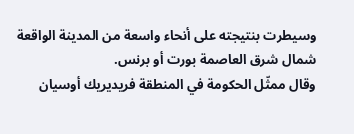وسيطرت بنتيجته على أنحاء واسعة من المدينة الواقعة شمال شرق العاصمة بورت أو برنس.
وقال ممثّل الحكومة في المنطقة فريديريك أوسيان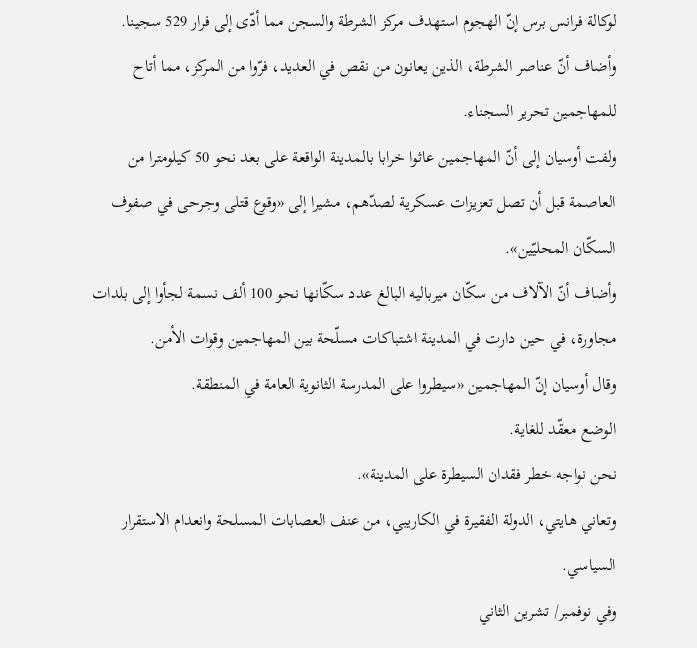لوكالة فرانس برس إنّ الهجوم استهدف مركز الشرطة والسجن مما أدّى إلى فرار 529 سجينا.
وأضاف أنّ عناصر الشرطة، الذين يعانون من نقص في العديد، فرّوا من المركز، مما أتاح للمهاجمين تحرير السجناء.
ولفت أوسيان إلى أنّ المهاجمين عاثوا خرابا بالمدينة الواقعة على بعد نحو 50 كيلومترا من العاصمة قبل أن تصل تعزيزات عسكرية لصدّهم، مشيرا إلى «وقوع قتلى وجرحى في صفوف السكّان المحليّين».
وأضاف أنّ الآلاف من سكّان ميرباليه البالغ عدد سكّانها نحو 100 ألف نسمة لجأوا إلى بلدات مجاورة، في حين دارت في المدينة اشتباكات مسلّحة بين المهاجمين وقوات الأمن.
وقال أوسيان إنّ المهاجمين «سيطروا على المدرسة الثانوية العامة في المنطقة.
الوضع معقّد للغاية.
نحن نواجه خطر فقدان السيطرة على المدينة».
وتعاني هايتي، الدولة الفقيرة في الكاريبي، من عنف العصابات المسلحة وانعدام الاستقرار السياسي.
وفي نوفمبر/ تشرين الثاني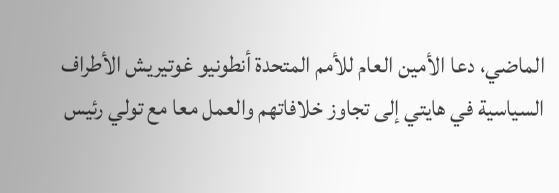الماضي، دعا الأمين العام للأمم المتحدة أنطونيو غوتيريش الأطراف السياسية في هايتي إلى تجاوز خلافاتهم والعمل معا مع تولي رئيس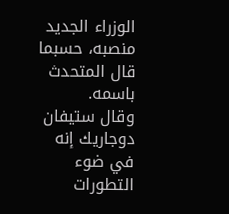الوزراء الجديد منصبه، حسبما قال المتحدث باسمه.
وقال ستيفان دوجاريك إنه في ضوء التطورات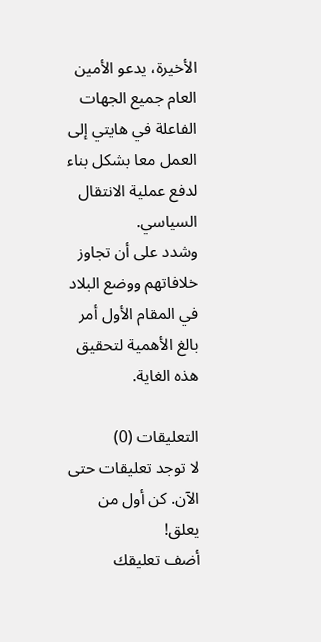الأخيرة، يدعو الأمين العام جميع الجهات الفاعلة في هايتي إلى العمل معا بشكل بناء لدفع عملية الانتقال السياسي.
وشدد على أن تجاوز خلافاتهم ووضع البلاد في المقام الأول أمر بالغ الأهمية لتحقيق هذه الغاية.

التعليقات (0)
لا توجد تعليقات حتى الآن. كن أول من يعلق!
أضف تعليقك